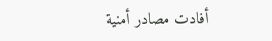أفادت مصادر أمنية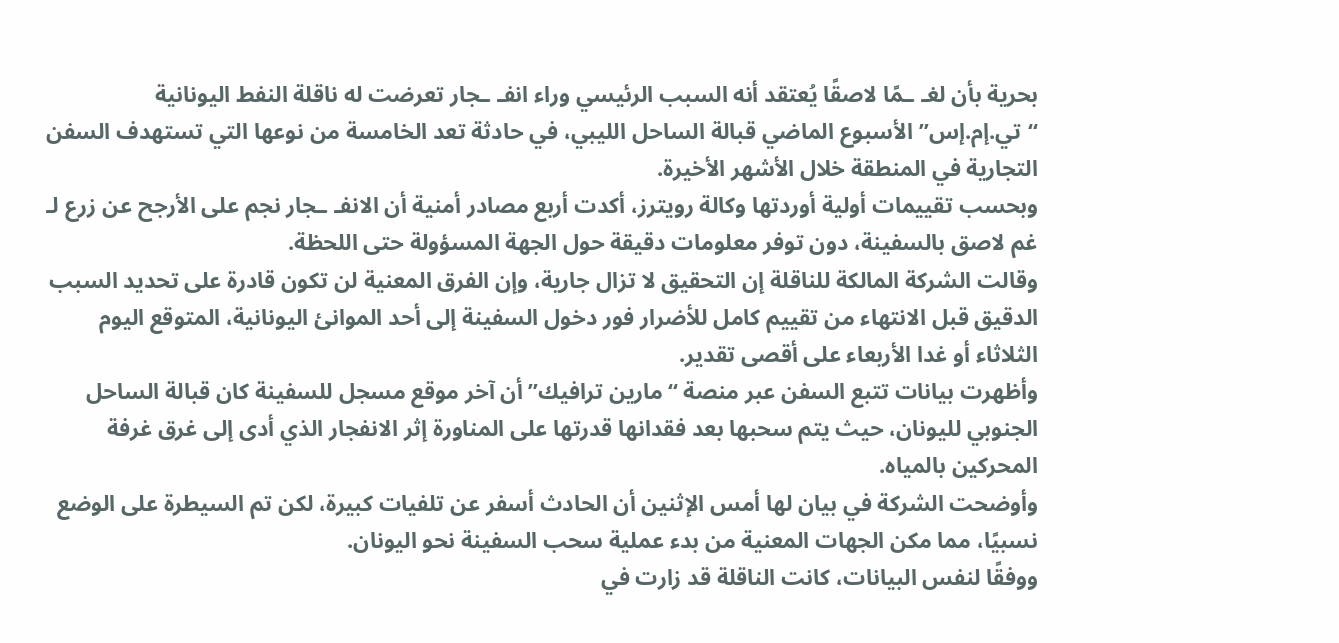بحرية بأن لغـ ـمًا لاصقًا يُعتقد أنه السبب الرئيسي وراء انفـ ـجار تعرضت له ناقلة النفط اليونانية “تي.إم.إس” الأسبوع الماضي قبالة الساحل الليبي، في حادثة تعد الخامسة من نوعها التي تستهدف السفن التجارية في المنطقة خلال الأشهر الأخيرة.
وبحسب تقييمات أولية أوردتها وكالة رويترز، أكدت أربع مصادر أمنية أن الانفـ ـجار نجم على الأرجح عن زرع لـ غم لاصق بالسفينة، دون توفر معلومات دقيقة حول الجهة المسؤولة حتى اللحظة.
وقالت الشركة المالكة للناقلة إن التحقيق لا تزال جارية، وإن الفرق المعنية لن تكون قادرة على تحديد السبب الدقيق قبل الانتهاء من تقييم كامل للأضرار فور دخول السفينة إلى أحد الموانئ اليونانية، المتوقع اليوم الثلاثاء أو غدا الأربعاء على أقصى تقدير.
وأظهرت بيانات تتبع السفن عبر منصة “مارين ترافيك” أن آخر موقع مسجل للسفينة كان قبالة الساحل الجنوبي لليونان، حيث يتم سحبها بعد فقدانها قدرتها على المناورة إثر الانفجار الذي أدى إلى غرق غرفة المحركين بالمياه.
وأوضحت الشركة في بيان لها أمس الإثنين أن الحادث أسفر عن تلفيات كبيرة، لكن تم السيطرة على الوضع نسبيًا، مما مكن الجهات المعنية من بدء عملية سحب السفينة نحو اليونان.
ووفقًا لنفس البيانات، كانت الناقلة قد زارت في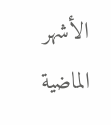الأشهر الماضية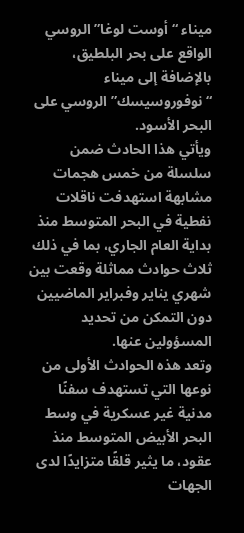ميناء “أوست لوغا” الروسي الواقع على بحر البلطيق، بالإضافة إلى ميناء “نوفوروسيسك” الروسي على البحر الأسود.
ويأتي هذا الحادث ضمن سلسلة من خمس هجمات مشابهة استهدفت ناقلات نفطية في البحر المتوسط منذ بداية العام الجاري، بما في ذلك ثلاث حوادث مماثلة وقعت بين شهري يناير وفبراير الماضيين دون التمكن من تحديد المسؤولين عنها.
وتعد هذه الحوادث الأولى من نوعها التي تستهدف سفنًا مدنية غير عسكرية في وسط البحر الأبيض المتوسط منذ عقود، ما يثير قلقًا متزايدًا لدى الجهات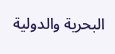البحرية والدولية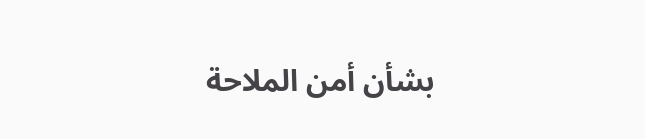بشأن أمن الملاحة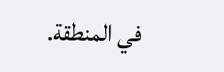في المنطقة.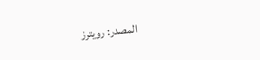المصدر: رويترز